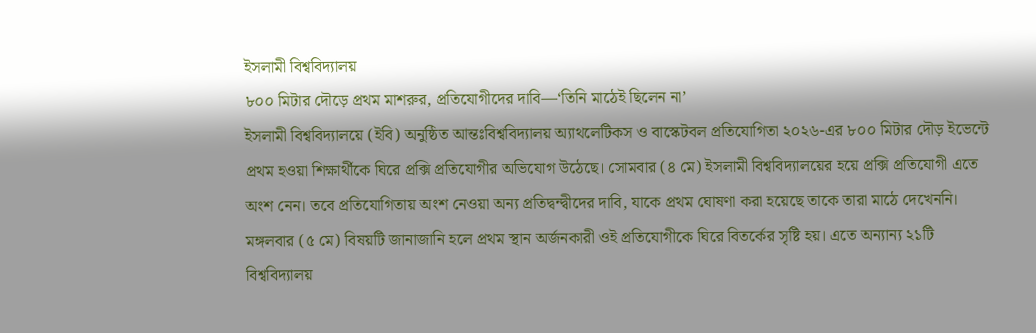ইসলামী বিশ্ববিদ্যালয়
৮০০ মিটার দৌড়ে প্রথম মাশরুর, প্রতিযোগীদের দাবি—‘তিনি মাঠেই ছিলেন না’
ইসলামী বিশ্ববিদ্যালয়ে (ইবি) অনুষ্ঠিত আন্তঃবিশ্ববিদ্যালয় অ্যাথলেটিকস ও বাস্কেটবল প্রতিযোগিতা ২০২৬-এর ৮০০ মিটার দৌড় ইভেন্টে প্রথম হওয়া শিক্ষার্থীকে ঘিরে প্রক্সি প্রতিযোগীর অভিযোগ উঠেছে। সোমবার (৪ মে) ইসলামী বিশ্ববিদ্যালয়ের হয়ে প্রক্সি প্রতিযোগী এতে অংশ নেন। তবে প্রতিযোগিতায় অংশ নেওয়া অন্য প্রতিদ্বন্দ্বীদের দাবি, যাকে প্রথম ঘোষণা করা হয়েছে তাকে তারা মাঠে দেখেননি।
মঙ্গলবার (৫ মে) বিষয়টি জানাজানি হলে প্রথম স্থান অর্জনকারী ওই প্রতিযোগীকে ঘিরে বিতর্কের সৃষ্টি হয়। এতে অন্যান্য ২১টি বিশ্ববিদ্যালয়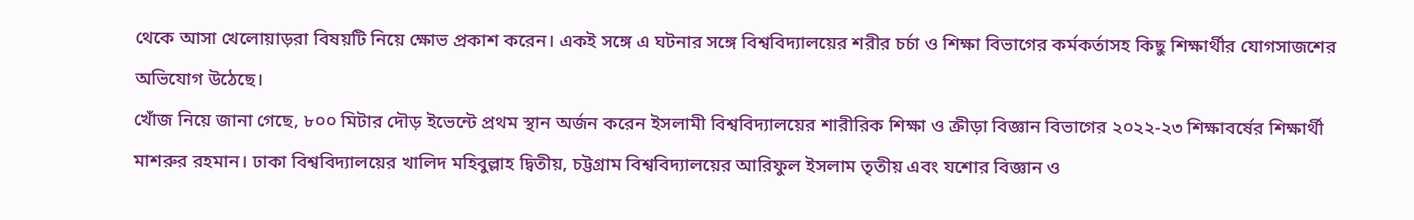থেকে আসা খেলোয়াড়রা বিষয়টি নিয়ে ক্ষোভ প্রকাশ করেন। একই সঙ্গে এ ঘটনার সঙ্গে বিশ্ববিদ্যালয়ের শরীর চর্চা ও শিক্ষা বিভাগের কর্মকর্তাসহ কিছু শিক্ষার্থীর যোগসাজশের অভিযোগ উঠেছে।
খোঁজ নিয়ে জানা গেছে, ৮০০ মিটার দৌড় ইভেন্টে প্রথম স্থান অর্জন করেন ইসলামী বিশ্ববিদ্যালয়ের শারীরিক শিক্ষা ও ক্রীড়া বিজ্ঞান বিভাগের ২০২২-২৩ শিক্ষাবর্ষের শিক্ষার্থী মাশরুর রহমান। ঢাকা বিশ্ববিদ্যালয়ের খালিদ মহিবুল্লাহ দ্বিতীয়, চট্টগ্রাম বিশ্ববিদ্যালয়ের আরিফুল ইসলাম তৃতীয় এবং যশোর বিজ্ঞান ও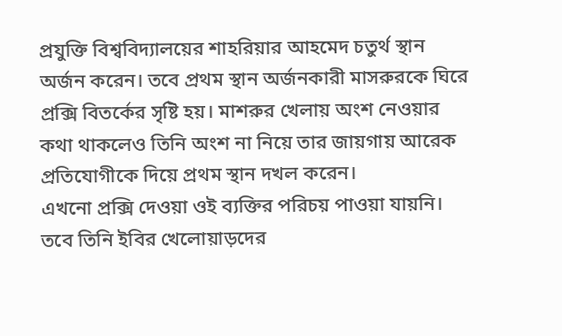প্রযুক্তি বিশ্ববিদ্যালয়ের শাহরিয়ার আহমেদ চতুর্থ স্থান অর্জন করেন। তবে প্রথম স্থান অর্জনকারী মাসরুরকে ঘিরে প্রক্সি বিতর্কের সৃষ্টি হয়। মাশরুর খেলায় অংশ নেওয়ার কথা থাকলেও তিনি অংশ না নিয়ে তার জায়গায় আরেক প্রতিযোগীকে দিয়ে প্রথম স্থান দখল করেন।
এখনো প্রক্সি দেওয়া ওই ব্যক্তির পরিচয় পাওয়া যায়নি। তবে তিনি ইবির খেলোয়াড়দের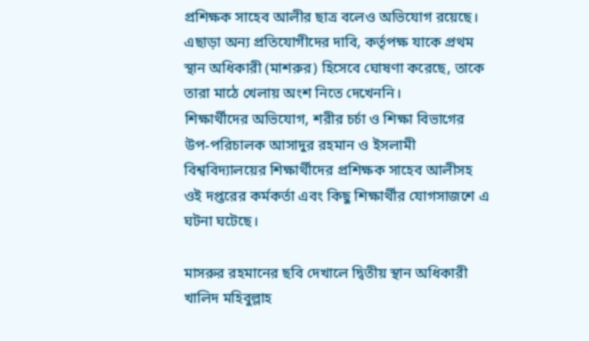প্রশিক্ষক সাহেব আলীর ছাত্র বলেও অভিযোগ রয়েছে। এছাড়া অন্য প্রতিযোগীদের দাবি, কর্তৃপক্ষ যাকে প্রথম স্থান অধিকারী (মাশরুর) হিসেবে ঘোষণা করেছে, তাকে তারা মাঠে খেলায় অংশ নিতে দেখেননি।
শিক্ষার্থীদের অভিযোগ, শরীর চর্চা ও শিক্ষা বিভাগের উপ-পরিচালক আসাদুর রহমান ও ইসলামী বিশ্ববিদ্যালয়ের শিক্ষার্থীদের প্রশিক্ষক সাহেব আলীসহ ওই দপ্তরের কর্মকর্তা এবং কিছু শিক্ষার্থীর যোগসাজশে এ ঘটনা ঘটেছে।

মাসরুর রহমানের ছবি দেখালে দ্বিতীয় স্থান অধিকারী খালিদ মহিবুল্লাহ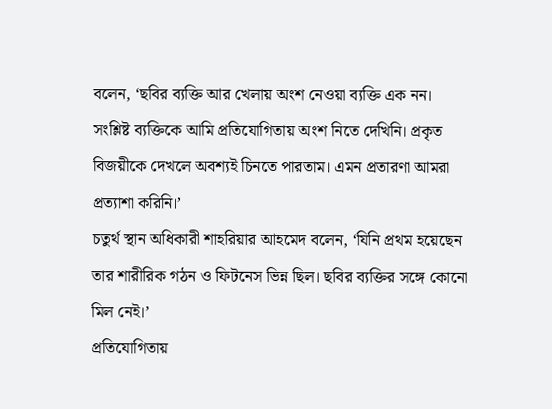বলেন, ‘ছবির ব্যক্তি আর খেলায় অংশ নেওয়া ব্যক্তি এক নন। সংশ্লিষ্ট ব্যক্তিকে আমি প্রতিযোগিতায় অংশ নিতে দেখিনি। প্রকৃত বিজয়ীকে দেখলে অবশ্যই চিনতে পারতাম। এমন প্রতারণা আমরা প্রত্যাশা করিনি।’
চতুর্থ স্থান অধিকারী শাহরিয়ার আহমেদ বলেন, ‘যিনি প্রথম হয়েছেন তার শারীরিক গঠন ও ফিটনেস ভিন্ন ছিল। ছবির ব্যক্তির সঙ্গে কোনো মিল নেই।’
প্রতিযোগিতায়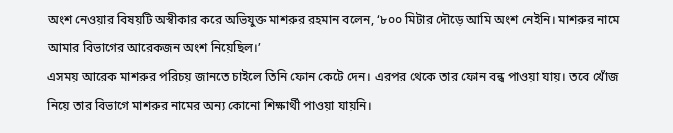অংশ নেওয়ার বিষয়টি অস্বীকার করে অভিযুক্ত মাশরুর রহমান বলেন, ‘৮০০ মিটার দৌড়ে আমি অংশ নেইনি। মাশরুর নামে আমার বিভাগের আরেকজন অংশ নিয়েছিল।’
এসময় আরেক মাশরুর পরিচয় জানতে চাইলে তিনি ফোন কেটে দেন। এরপর থেকে তার ফোন বন্ধ পাওয়া যায়। তবে খোঁজ নিয়ে তার বিভাগে মাশরুর নামের অন্য কোনো শিক্ষার্থী পাওয়া যায়নি।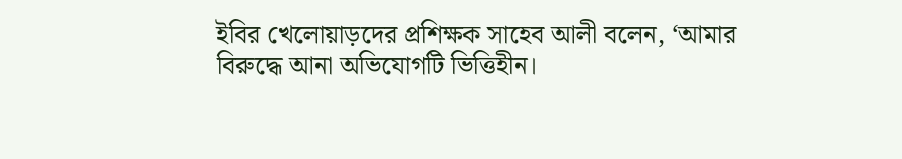ইবির খেলোয়াড়দের প্রশিক্ষক সাহেব আলী বলেন, ‘আমার বিরুদ্ধে আনা অভিযোগটি ভিত্তিহীন।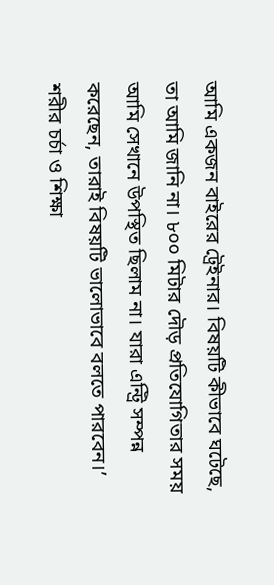আমি একজন বাইরের ট্রেইনার। বিষয়টি কীভাবে ঘটেছে, তা আমি জানি না। ৮০০ মিটার দৌড় প্রতিযোগিতার সময় আমি সেখানে উপস্থিত ছিলাম না। যারা এন্ট্রি সম্পন্ন করেছেন, তারাই বিষয়টি ভালোভাবে বলতে পারবেন।’
শরীর চর্চা ও শিক্ষা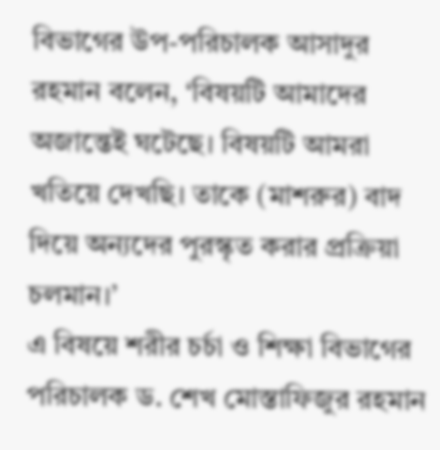বিভাগের উপ-পরিচালক আসাদুর রহমান বলেন, ‘বিষয়টি আমাদের অজান্তেই ঘটেছে। বিষয়টি আমরা খতিয়ে দেখছি। তাকে (মাশরুর) বাদ দিয়ে অন্যদের পুরস্কৃত করার প্রক্রিয়া চলমান।’
এ বিষয়ে শরীর চর্চা ও শিক্ষা বিভাগের পরিচালক ড. শেখ মোস্তাফিজুর রহমান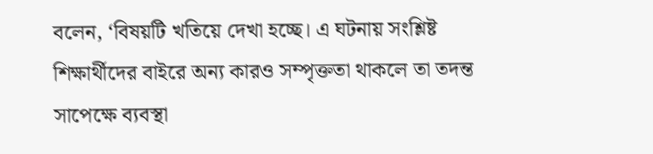বলেন, ‘বিষয়টি খতিয়ে দেখা হচ্ছে। এ ঘটনায় সংশ্লিষ্ট শিক্ষার্থীদের বাইরে অন্য কারও সম্পৃক্ততা থাকলে তা তদন্ত সাপেক্ষে ব্যবস্থা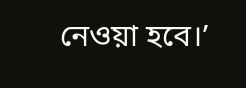নেওয়া হবে।’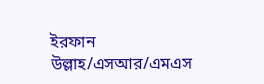ইরফান উল্লাহ/এসআর/এমএস